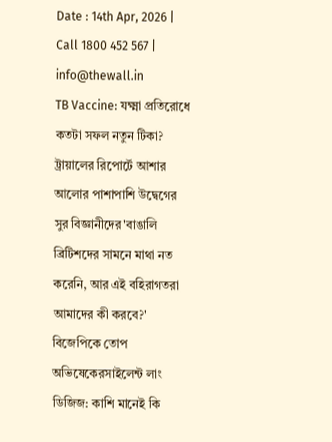Date : 14th Apr, 2026 | Call 1800 452 567 | info@thewall.in
TB Vaccine: যক্ষ্মা প্রতিরোধে কতটা সফল নতুন টিকা? ট্রায়ালের রিপোর্টে আশার আলোর পাশাপাশি উদ্বেগের সুর বিজ্ঞানীদের'বাঙালি ব্রিটিশদের সামনে মাথা নত করেনি, আর এই বহিরাগতরা আমাদের কী করবে?' বিজেপিকে তোপ অভিষেকেরসাইলেন্ট লাং ডিজিজ: কাশি মানেই কি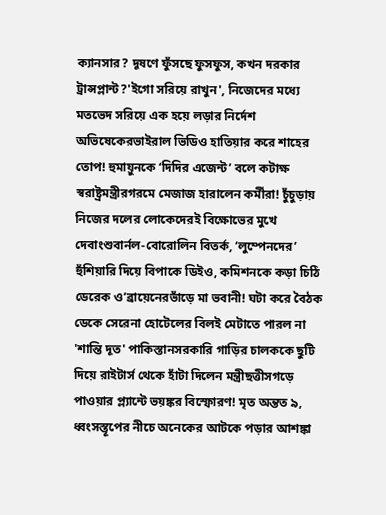ক্যানসার? দূষণে ফুঁসছে ফুসফুস, কখন দরকার ট্রান্সপ্লান্ট?'ইগো সরিয়ে রাখুন', নিজেদের মধ্যে মতভেদ সরিয়ে এক হয়ে লড়ার নির্দেশ অভিষেকেরভাইরাল ভিডিও হাতিয়ার করে শাহের তোপ! হুমায়ুনকে ‘দিদির এজেন্ট’ বলে কটাক্ষ স্বরাষ্ট্রমন্ত্রীরগরমে মেজাজ হারালেন কর্মীরা! চুঁচুড়ায় নিজের দলের লোকেদেরই বিক্ষোভের মুখে দেবাংশুবার্নল-বোরোলিন বিতর্ক, ‘লুম্পেনদের’ হুঁশিয়ারি দিয়ে বিপাকে ডিইও, কমিশনকে কড়া চিঠি ডেরেক ও’ব্রায়েনেরভাঁড়ে মা ভবানী! ঘটা করে বৈঠক ডেকে সেরেনা হোটেলের বিলই মেটাতে পারল না 'শান্তি দূত' পাকিস্তানসরকারি গাড়ির চালককে ছুটি দিয়ে রাইটার্স থেকে হাঁটা দিলেন মন্ত্রীছত্তীসগড়ে পাওয়ার প্ল্যান্টে ভয়ঙ্কর বিস্ফোরণ! মৃত অন্তত ৯, ধ্বংসস্তূপের নীচে অনেকের আটকে পড়ার আশঙ্কা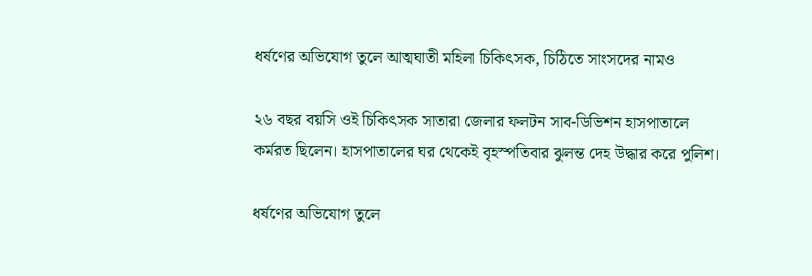ধর্ষণের অভিযোগ তুলে আত্মঘাতী মহিলা চিকিৎসক, চিঠিতে সাংসদের নামও

২৬ বছর বয়সি ওই চিকিৎসক সাতারা জেলার ফলটন সাব-ডিভিশন হাসপাতালে কর্মরত ছিলেন। হাসপাতালের ঘর থেকেই বৃহস্পতিবার ঝুলন্ত দেহ উদ্ধার করে পুলিশ।

ধর্ষণের অভিযোগ তুলে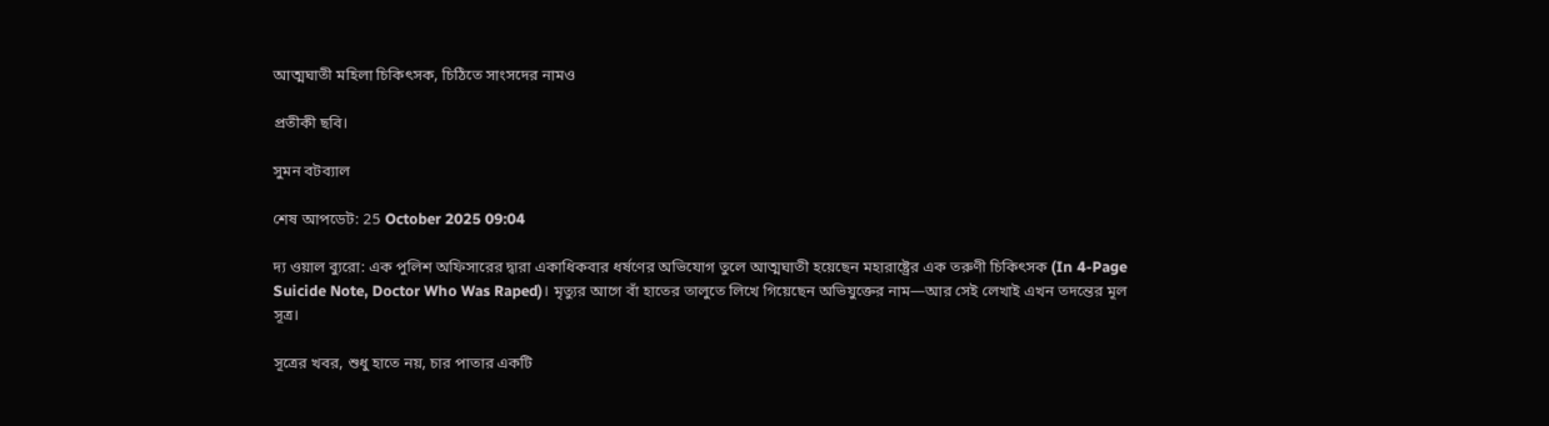আত্মঘাতী মহিলা চিকিৎসক, চিঠিতে সাংসদের নামও

প্রতীকী ছবি।

সুমন বটব্যাল

শেষ আপডেট: 25 October 2025 09:04

দ্য ওয়াল ব্যুরো: এক পুলিশ অফিসারের দ্বারা একাধিকবার ধর্ষণের অভিযোগ তুলে আত্মঘাতী হয়েছেন মহারাষ্ট্রের এক তরুণী চিকিৎসক (In 4-Page Suicide Note, Doctor Who Was Raped)। মৃত্যুর আগে বাঁ হাতের তালুতে লিখে গিয়েছেন অভিযুক্তের নাম—আর সেই লেখাই এখন তদন্তের মূল সূত্র।

সূত্রের খবর, শুধু হাতে নয়, চার পাতার একটি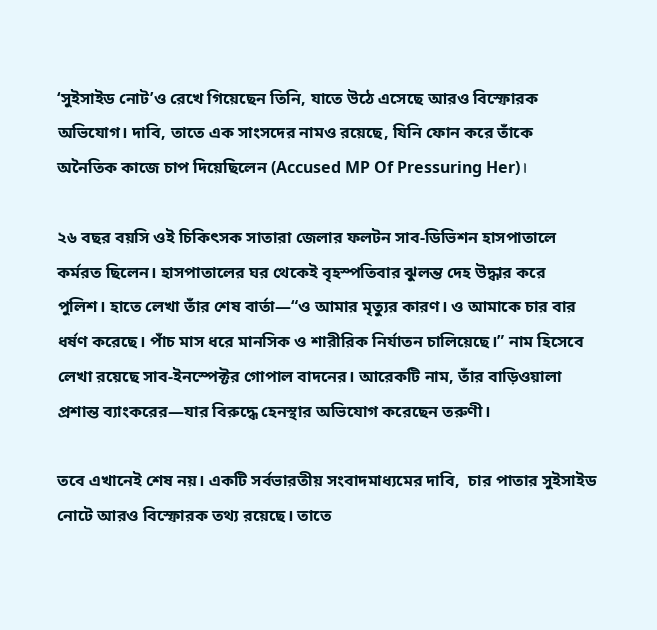‘সুইসাইড নোট’ও রেখে গিয়েছেন তিনি, যাতে উঠে এসেছে আরও বিস্ফোরক অভিযোগ। দাবি, তাতে এক সাংসদের নামও রয়েছে, যিনি ফোন করে তাঁকে অনৈতিক কাজে চাপ দিয়েছিলেন (Accused MP Of Pressuring Her)।

২৬ বছর বয়সি ওই চিকিৎসক সাতারা জেলার ফলটন সাব-ডিভিশন হাসপাতালে কর্মরত ছিলেন। হাসপাতালের ঘর থেকেই বৃহস্পতিবার ঝুলন্ত দেহ উদ্ধার করে পুলিশ। হাতে লেখা তাঁর শেষ বার্তা—“ও আমার মৃত্যুর কারণ। ও আমাকে চার বার ধর্ষণ করেছে। পাঁচ মাস ধরে মানসিক ও শারীরিক নির্যাতন চালিয়েছে।” নাম হিসেবে লেখা রয়েছে সাব-ইনস্পেক্টর গোপাল বাদনের। আরেকটি নাম, তাঁর বাড়িওয়ালা প্রশান্ত ব্যাংকরের—যার বিরুদ্ধে হেনস্থার অভিযোগ করেছেন তরুণী।

তবে এখানেই শেষ নয়। একটি সর্বভারতীয় সংবাদমাধ্যমের দাবি,  চার পাতার সুইসাইড নোটে আরও বিস্ফোরক তথ্য রয়েছে। তাতে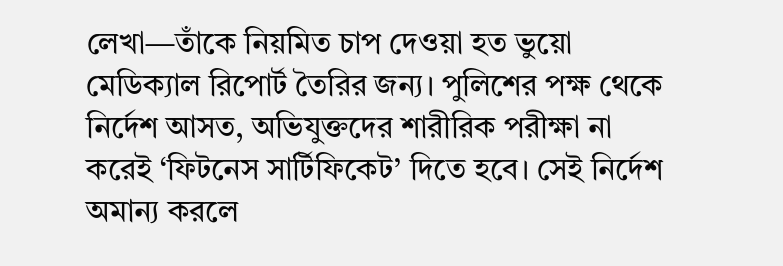লেখা—তাঁকে নিয়মিত চাপ দেওয়া হত ভুয়ো মেডিক্যাল রিপোর্ট তৈরির জন্য। পুলিশের পক্ষ থেকে নির্দেশ আসত, অভিযুক্তদের শারীরিক পরীক্ষা না করেই ‘ফিটনেস সার্টিফিকেট’ দিতে হবে। সেই নির্দেশ অমান্য করলে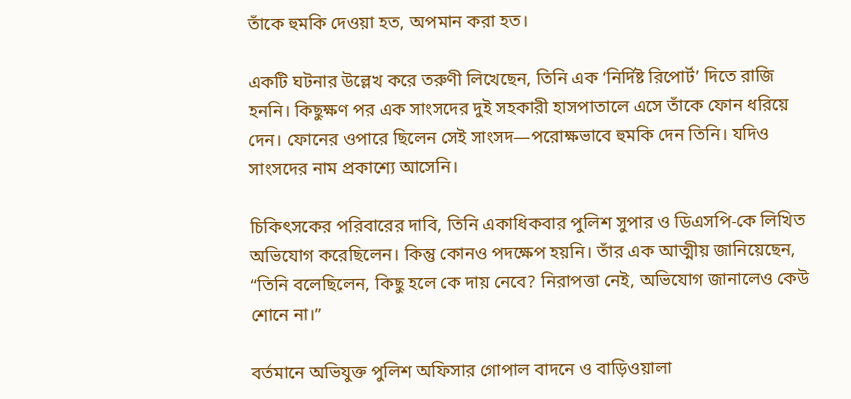তাঁকে হুমকি দেওয়া হত, অপমান করা হত।

একটি ঘটনার উল্লেখ করে তরুণী লিখেছেন, তিনি এক ‘নির্দিষ্ট রিপোর্ট’ দিতে রাজি হননি। কিছুক্ষণ পর এক সাংসদের দুই সহকারী হাসপাতালে এসে তাঁকে ফোন ধরিয়ে দেন। ফোনের ওপারে ছিলেন সেই সাংসদ—পরোক্ষভাবে হুমকি দেন তিনি। যদিও সাংসদের নাম প্রকাশ্যে আসেনি।

চিকিৎসকের পরিবারের দাবি, তিনি একাধিকবার পুলিশ সুপার ও ডিএসপি-কে লিখিত অভিযোগ করেছিলেন। কিন্তু কোনও পদক্ষেপ হয়নি। তাঁর এক আত্মীয় জানিয়েছেন, “তিনি বলেছিলেন, কিছু হলে কে দায় নেবে? নিরাপত্তা নেই, অভিযোগ জানালেও কেউ শোনে না।”

বর্তমানে অভিযুক্ত পুলিশ অফিসার গোপাল বাদনে ও বাড়িওয়ালা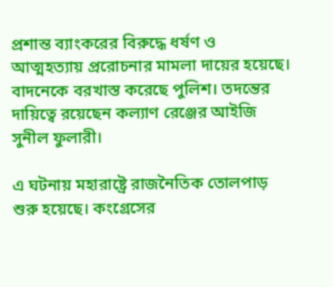প্রশান্ত ব্যাংকরের বিরুদ্ধে ধর্ষণ ও আত্মহত্যায় প্ররোচনার মামলা দায়ের হয়েছে। বাদনেকে বরখাস্ত করেছে পুলিশ। তদন্তের দায়িত্বে রয়েছেন কল্যাণ রেঞ্জের আইজি সুনীল ফুলারী।

এ ঘটনায় মহারাষ্ট্রে রাজনৈতিক তোলপাড় শুরু হয়েছে। কংগ্রেসের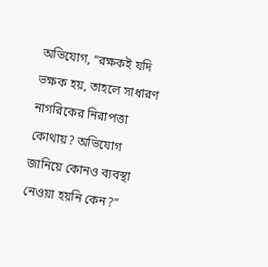অভিযোগ, “রক্ষকই যদি ভক্ষক হয়, তাহলে সাধারণ নাগরিকের নিরাপত্তা কোথায়? অভিযোগ জানিয়ে কোনও ব্যবস্থা নেওয়া হয়নি কেন?”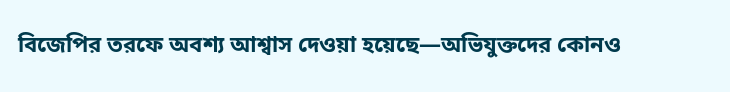বিজেপির তরফে অবশ্য আশ্বাস দেওয়া হয়েছে—অভিযুক্তদের কোনও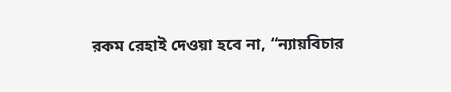রকম রেহাই দেওয়া হবে না, “ন্যায়বিচার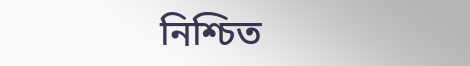নিশ্চিত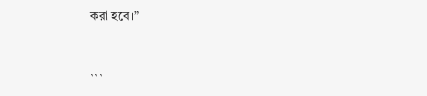করা হবে।”


```